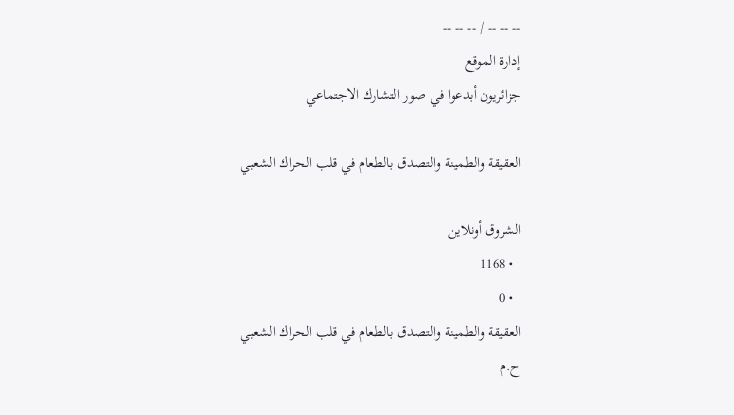-- -- -- / -- -- --
إدارة الموقع
جزائريون أبدعوا في صور التشارك الاجتماعي

العقيقة والطمينة والتصدق بالطعام في قلب الحراك الشعبي

الشروق أونلاين
  • 1168
  • 0
العقيقة والطمينة والتصدق بالطعام في قلب الحراك الشعبي
ح.م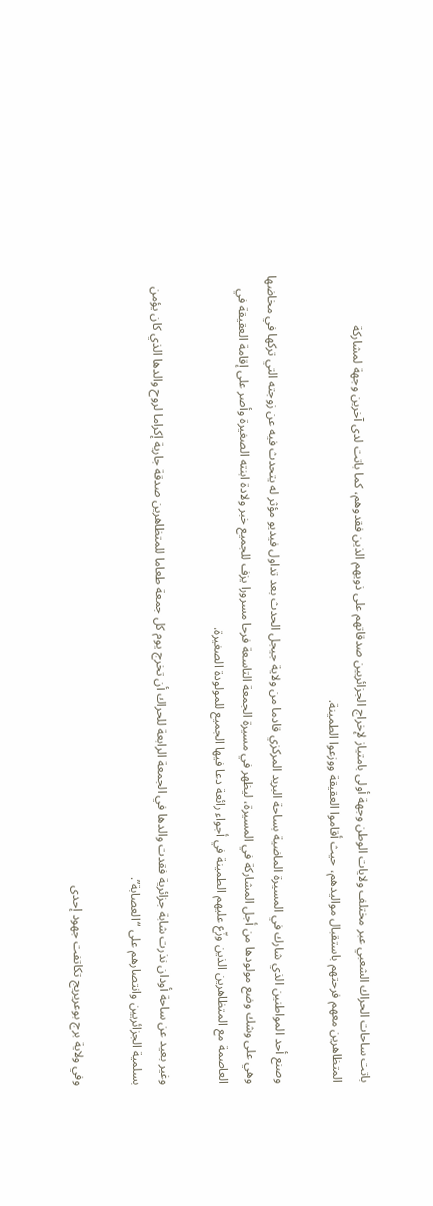باتت ساحات الحراك الشعبي عبر مختلف ولايات الوطن وجهة أولى بامتياز لإخراج الجزائريين صدقاتهم على ذويهم الذين فقدوهم، كما باتت لدى آخرين وجهة لمشاركة المتظاهرين معهم فرحتهم باستقبال مواليدهم، حيث أقاموا العقيقة ووزعوا الطمينة.

وصنع أحد المواطنين الذي شارك في المسيرة الماضية بساحة البريد المركزي قادما من ولاية جيجل الحدث بعد تداول فيديو مؤثر له يتحدث فيه عن زوجته التي تركها في مخاضها وهي على وشك وضع مولودها من أجل المشاركة في المسيرة، ليظهر في مسيرة الجمعة التاسعة فرحا مسرورا يزف للجميع خبر ولادة ابنته الصغيرة وأصر على إقامة العقيقة في العاصمة مع المتظاهرين الذين وزّع عليهم الطمينة في أجواء رائعة دعا فيها الجميع للمولودة الصغيرة.

وغير بعيد عن ساحة أودان نذرت شابة جزائرية فقدت والدها في الجمعة الرابعة للحراك أن تخرج يوم كل جمعة طعاما للمتظاهرين صدقة جارية إكراما لروح والدها الذي كان يؤمن بسلمية الجزائريين وانتصارهم على “العصابة”.

وفي ولاية برج بوعريريج تكاتفت جهود إحدى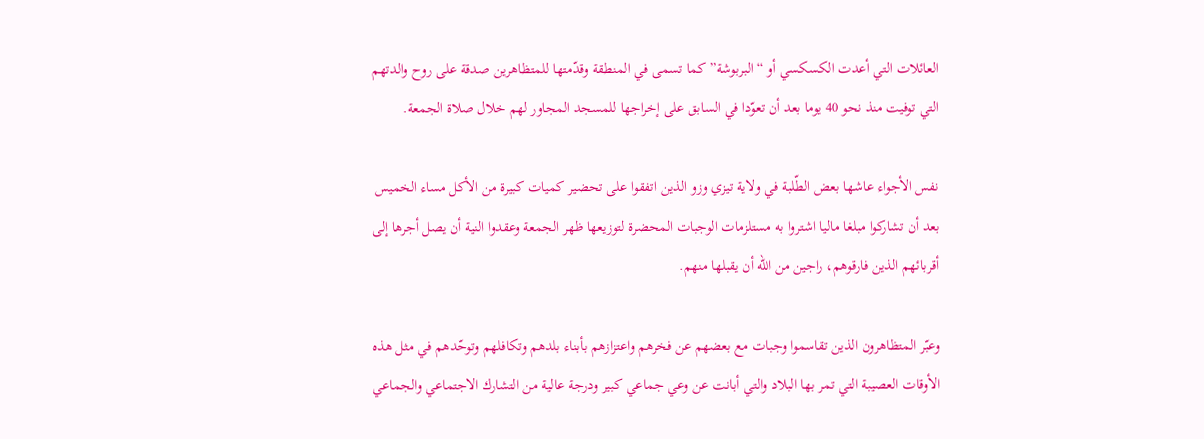العائلات التي أعدت الكسكسي أو “البربوشة” كما تسمى في المنطقة وقدّمتها للمتظاهرين صدقة على روح والدتهم التي توفيت منذ نحو 40 يوما بعد أن تعوّدا في السابق على إخراجها للمسجد المجاور لهم خلال صلاة الجمعة.

نفس الأجواء عاشها بعض الطّلبة في ولاية تيزي وزو الذين اتفقوا على تحضير كميات كبيرة من الأكل مساء الخميس بعد أن تشاركوا مبلغا ماليا اشتروا به مستلزمات الوجبات المحضرة لتوزيعها ظهر الجمعة وعقدوا النية أن يصل أجرها إلى أقربائهم الذين فارقوهم، راجين من الله أن يقبلها منهم.

وعبّر المتظاهرون الذين تقاسموا وجبات مع بعضهم عن فخرهم واعتزازهم بأبناء بلدهم وتكافلهم وتوحّدهم في مثل هذه الأوقات العصيبة التي تمر بها البلاد والتي أبانت عن وعي جماعي كبير ودرجة عالية من التشارك الاجتماعي والجماعي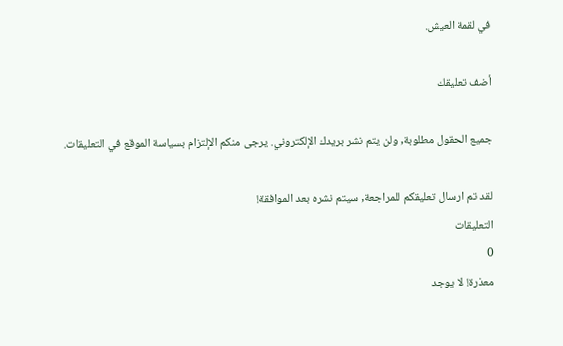في لقمة العيش.

أضف تعليقك

جميع الحقول مطلوبة, ولن يتم نشر بريدك الإلكتروني. يرجى منكم الإلتزام بسياسة الموقع في التعليقات.

لقد تم ارسال تعليقكم للمراجعة, سيتم نشره بعد الموافقة!
التعليقات
0
معذرة! لا يوجد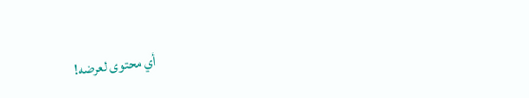أي محتوى لعرضه!